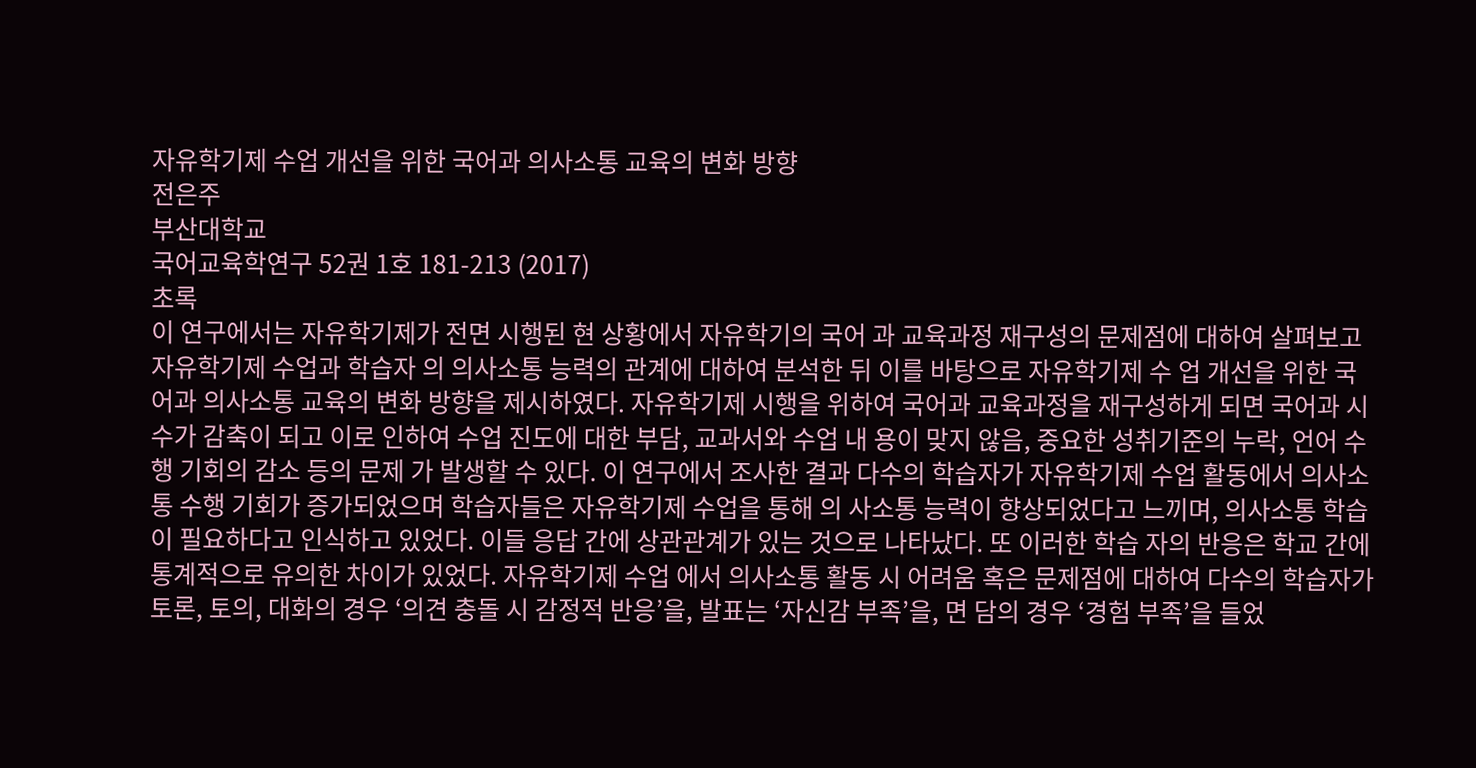자유학기제 수업 개선을 위한 국어과 의사소통 교육의 변화 방향
전은주
부산대학교
국어교육학연구 52권 1호 181-213 (2017)
초록
이 연구에서는 자유학기제가 전면 시행된 현 상황에서 자유학기의 국어 과 교육과정 재구성의 문제점에 대하여 살펴보고 자유학기제 수업과 학습자 의 의사소통 능력의 관계에 대하여 분석한 뒤 이를 바탕으로 자유학기제 수 업 개선을 위한 국어과 의사소통 교육의 변화 방향을 제시하였다. 자유학기제 시행을 위하여 국어과 교육과정을 재구성하게 되면 국어과 시수가 감축이 되고 이로 인하여 수업 진도에 대한 부담, 교과서와 수업 내 용이 맞지 않음, 중요한 성취기준의 누락, 언어 수행 기회의 감소 등의 문제 가 발생할 수 있다. 이 연구에서 조사한 결과 다수의 학습자가 자유학기제 수업 활동에서 의사소통 수행 기회가 증가되었으며 학습자들은 자유학기제 수업을 통해 의 사소통 능력이 향상되었다고 느끼며, 의사소통 학습이 필요하다고 인식하고 있었다. 이들 응답 간에 상관관계가 있는 것으로 나타났다. 또 이러한 학습 자의 반응은 학교 간에 통계적으로 유의한 차이가 있었다. 자유학기제 수업 에서 의사소통 활동 시 어려움 혹은 문제점에 대하여 다수의 학습자가 토론, 토의, 대화의 경우 ‘의견 충돌 시 감정적 반응’을, 발표는 ‘자신감 부족’을, 면 담의 경우 ‘경험 부족’을 들었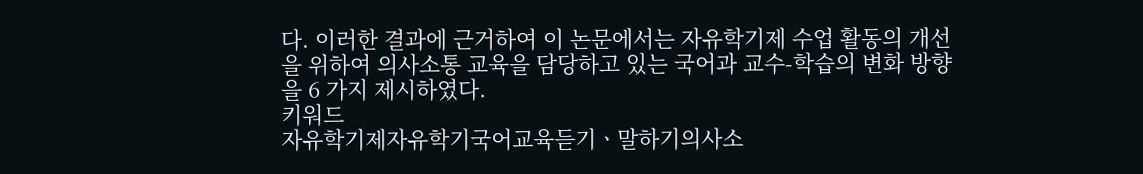다. 이러한 결과에 근거하여 이 논문에서는 자유학기제 수업 활동의 개선을 위하여 의사소통 교육을 담당하고 있는 국어과 교수-학습의 변화 방향을 6 가지 제시하였다.
키워드
자유학기제자유학기국어교육듣기ㆍ말하기의사소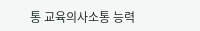통 교육의사소통 능력